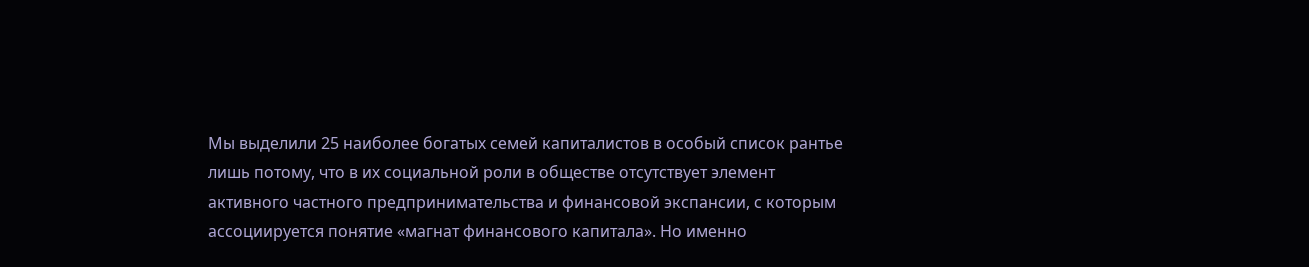Мы выделили 25 наиболее богатых семей капиталистов в особый список рантье лишь потому, что в их социальной роли в обществе отсутствует элемент активного частного предпринимательства и финансовой экспансии, с которым ассоциируется понятие «магнат финансового капитала». Но именно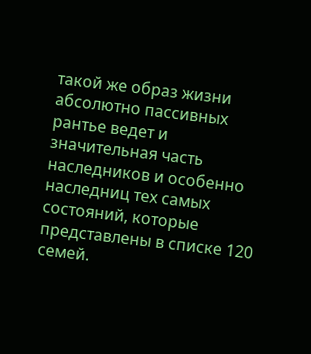такой же образ жизни абсолютно пассивных рантье ведет и значительная часть наследников и особенно наследниц тех самых состояний, которые представлены в списке 120 семей.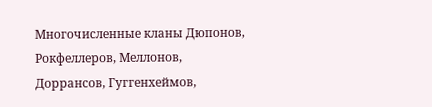Многочисленные кланы Дюпонов, Рокфеллеров, Меллонов, Доррансов, Гуггенхеймов,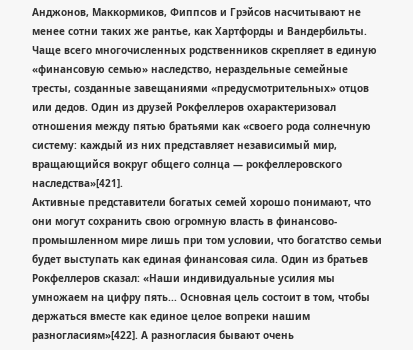Анджонов, Маккормиков, Фиппсов и Грэйсов насчитывают не менее сотни таких же рантье, как Хартфорды и Вандербильты.
Чаще всего многочисленных родственников скрепляет в единую «финансовую семью» наследство, нераздельные семейные тресты, созданные завещаниями «предусмотрительных» отцов или дедов. Один из друзей Рокфеллеров охарактеризовал отношения между пятью братьями как «своего рода солнечную систему: каждый из них представляет независимый мир, вращающийся вокруг общего солнца — рокфеллеровского наследства»[421].
Активные представители богатых семей хорошо понимают, что они могут сохранить свою огромную власть в финансово-промышленном мире лишь при том условии, что богатство семьи будет выступать как единая финансовая сила. Один из братьев Рокфеллеров сказал: «Наши индивидуальные усилия мы умножаем на цифру пять... Основная цель состоит в том, чтобы держаться вместе как единое целое вопреки нашим разногласиям»[422]. А разногласия бывают очень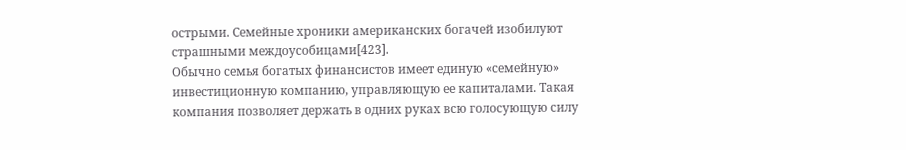острыми. Семейные хроники американских богачей изобилуют страшными междоусобицами[423].
Обычно семья богатых финансистов имеет единую «семейную» инвестиционную компанию, управляющую ее капиталами. Такая компания позволяет держать в одних руках всю голосующую силу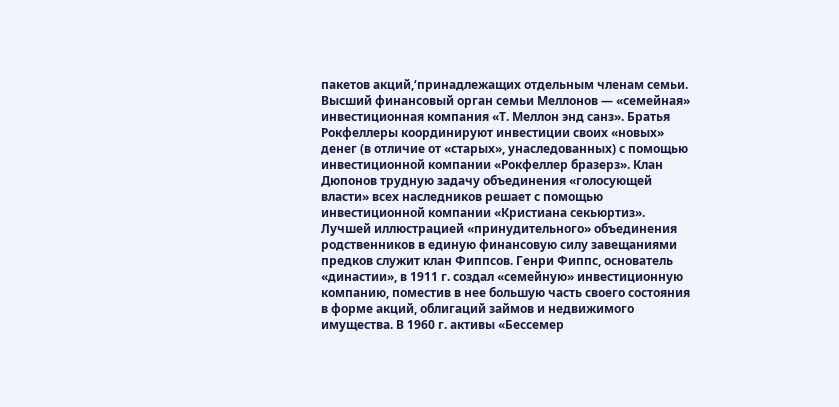пакетов акций,‘принадлежащих отдельным членам семьи. Высший финансовый орган семьи Меллонов — «семейная» инвестиционная компания «Т. Меллон энд санз». Братья Рокфеллеры координируют инвестиции своих «новых» денег (в отличие от «старых», унаследованных) с помощью инвестиционной компании «Рокфеллер бразерз». Клан Дюпонов трудную задачу объединения «голосующей власти» всех наследников решает с помощью инвестиционной компании «Кристиана секьюртиз».
Лучшей иллюстрацией «принудительного» объединения родственников в единую финансовую силу завещаниями предков служит клан Фиппсов. Генри Фиппс, основатель «династии», в 1911 г. создал «семейную» инвестиционную компанию, поместив в нее большую часть своего состояния в форме акций, облигаций займов и недвижимого имущества. В 1960 г. активы «Бессемер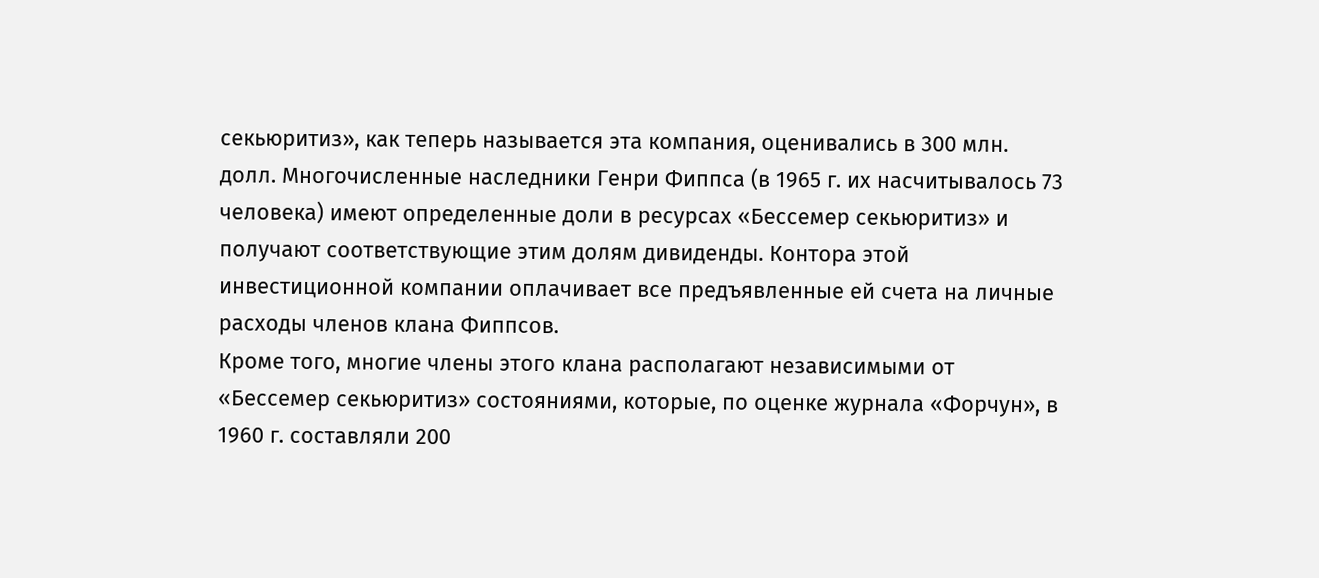секьюритиз», как теперь называется эта компания, оценивались в 300 млн. долл. Многочисленные наследники Генри Фиппса (в 1965 г. их насчитывалось 73 человека) имеют определенные доли в ресурсах «Бессемер секьюритиз» и получают соответствующие этим долям дивиденды. Контора этой инвестиционной компании оплачивает все предъявленные ей счета на личные расходы членов клана Фиппсов.
Кроме того, многие члены этого клана располагают независимыми от «Бессемер секьюритиз» состояниями, которые, по оценке журнала «Форчун», в 1960 г. составляли 200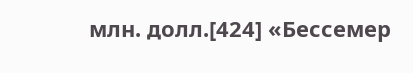млн. долл.[424] «Бессемер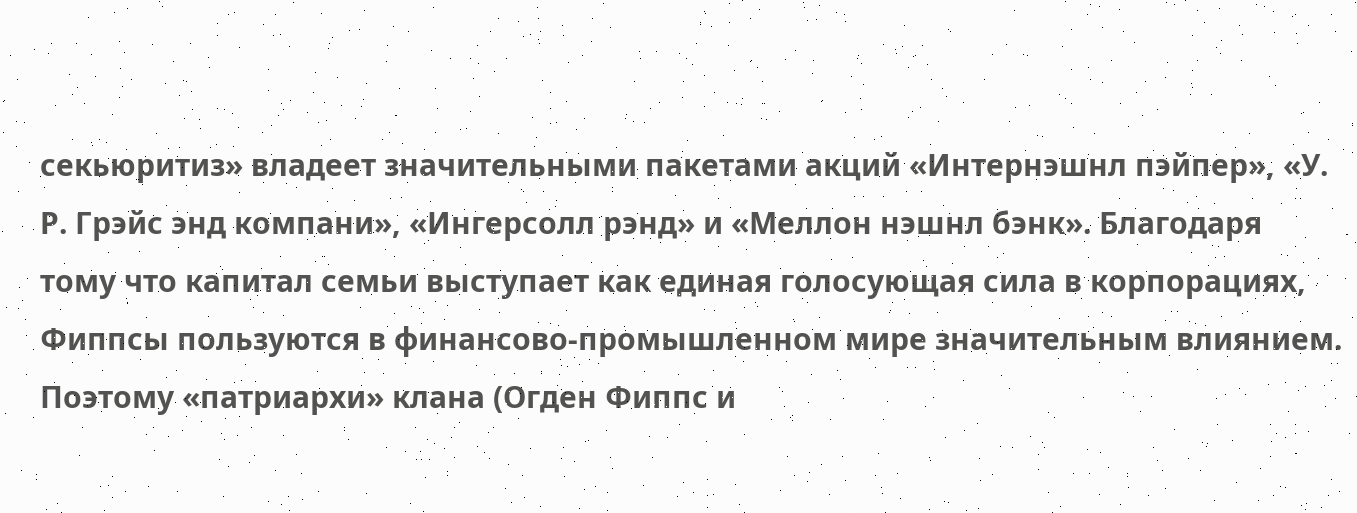секьюритиз» владеет значительными пакетами акций «Интернэшнл пэйпер», «У. Р. Грэйс энд компани», «Ингерсолл рэнд» и «Меллон нэшнл бэнк». Благодаря тому что капитал семьи выступает как единая голосующая сила в корпорациях, Фиппсы пользуются в финансово-промышленном мире значительным влиянием. Поэтому «патриархи» клана (Огден Фиппс и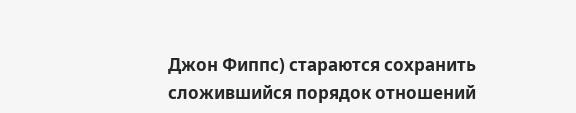Джон Фиппс) стараются сохранить сложившийся порядок отношений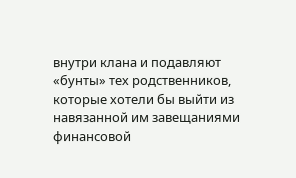внутри клана и подавляют «бунты» тех родственников, которые хотели бы выйти из навязанной им завещаниями финансовой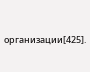организации[425].